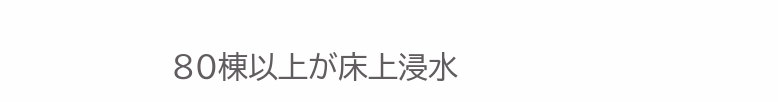80棟以上が床上浸水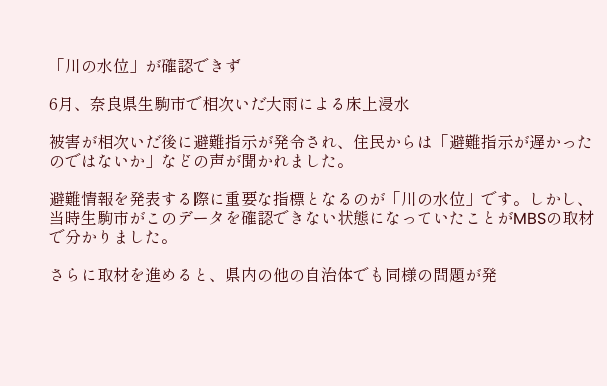「川の水位」が確認できず

6月、奈良県生駒市で相次いだ大雨による床上浸水

被害が相次いだ後に避難指示が発令され、住民からは「避難指示が遅かったのではないか」などの声が聞かれました。

避難情報を発表する際に重要な指標となるのが「川の水位」です。しかし、当時生駒市がこのデータを確認できない状態になっていたことがMBSの取材で分かりました。

さらに取材を進めると、県内の他の自治体でも同様の問題が発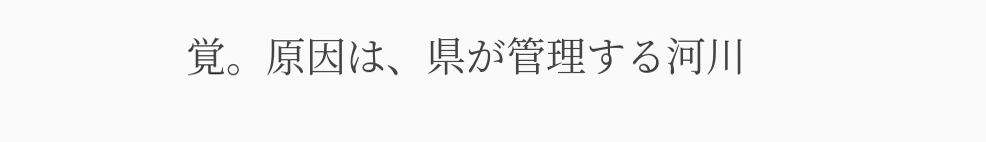覚。原因は、県が管理する河川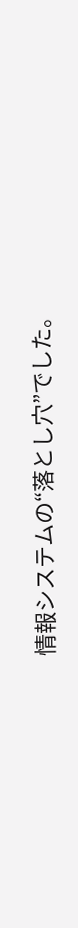情報システムの“落とし穴”でした。